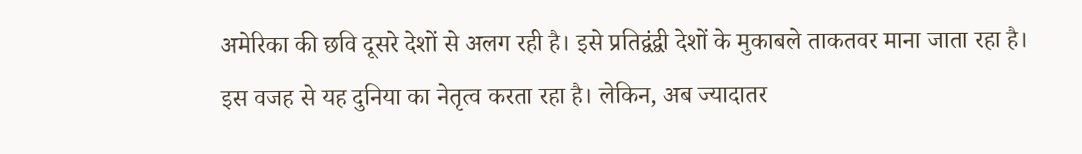अमेरिका की छवि दूसरे देशों से अलग रही है। इसे प्रतिद्वंद्वी देशों के मुकाबले ताकतवर माना जाता रहा है। इस वजह से यह दुनिया का नेतृत्व करता रहा है। लेकिन, अब ज्यादातर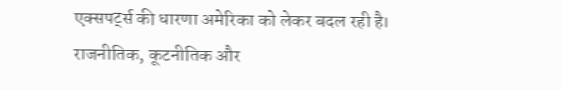एक्सपर्ट्स की धारणा अमेरिका को लेकर बदल रही है। राजनीतिक, कूटनीतिक और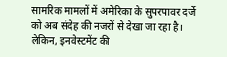सामरिक मामलों में अमेरिका के सुपरपावर दर्जे को अब संदेह की नजरों से देखा जा रहा है। लेकिन, इनवेस्टमेंट की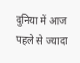दुनिया में आज पहले से ज्यादा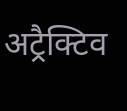अट्रैक्टिव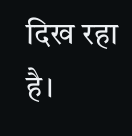दिख रहा है।